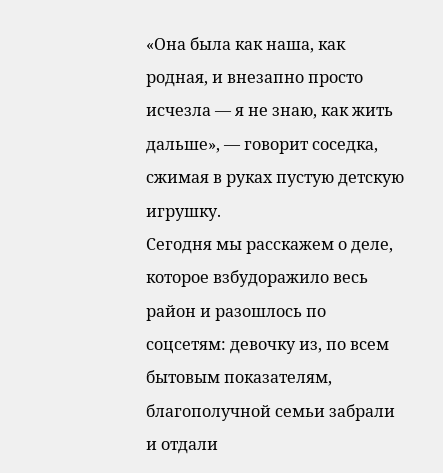«Она была как наша, как родная, и внезапно просто исчезла — я не знаю, как жить дальше», — говорит соседка, сжимая в руках пустую детскую игрушку.
Сегодня мы расскажем о деле, которое взбудоражило весь район и разошлось по соцсетям: девочку из, по всем бытовым показателям, благополучной семьи забрали и отдали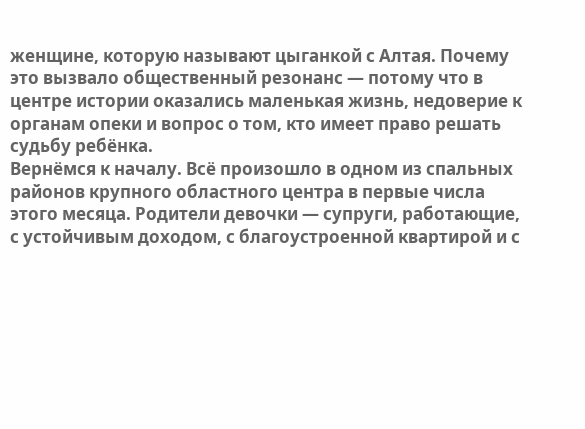женщине, которую называют цыганкой с Алтая. Почему это вызвало общественный резонанс — потому что в центре истории оказались маленькая жизнь, недоверие к органам опеки и вопрос о том, кто имеет право решать судьбу ребёнка.
Вернёмся к началу. Всё произошло в одном из спальных районов крупного областного центра в первые числа этого месяца. Родители девочки — супруги, работающие, с устойчивым доходом, с благоустроенной квартирой и с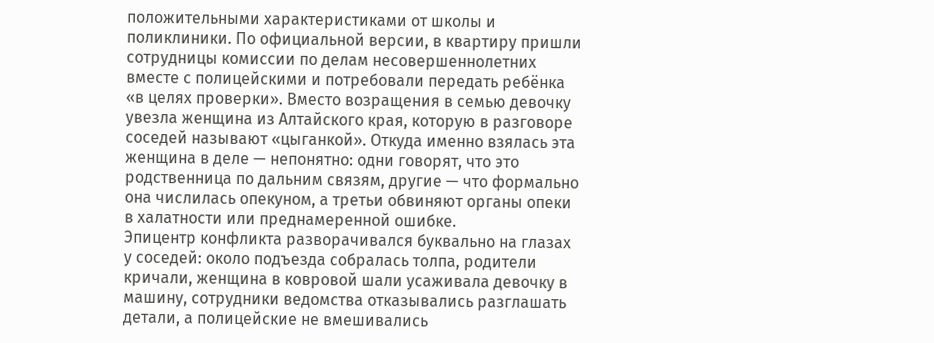положительными характеристиками от школы и поликлиники. По официальной версии, в квартиру пришли сотрудницы комиссии по делам несовершеннолетних вместе с полицейскими и потребовали передать ребёнка «в целях проверки». Вместо возращения в семью девочку увезла женщина из Алтайского края, которую в разговоре соседей называют «цыганкой». Откуда именно взялась эта женщина в деле — непонятно: одни говорят, что это родственница по дальним связям, другие — что формально она числилась опекуном, а третьи обвиняют органы опеки в халатности или преднамеренной ошибке.
Эпицентр конфликта разворачивался буквально на глазах у соседей: около подъезда собралась толпа, родители кричали, женщина в ковровой шали усаживала девочку в машину, сотрудники ведомства отказывались разглашать детали, а полицейские не вмешивались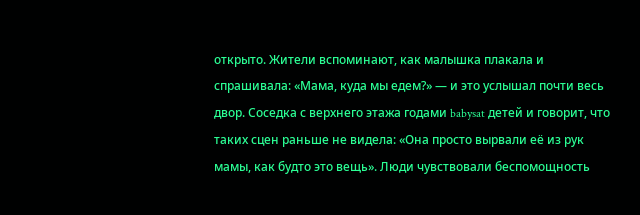открыто. Жители вспоминают, как малышка плакала и спрашивала: «Мама, куда мы едем?» — и это услышал почти весь двор. Соседка с верхнего этажа годами babysat детей и говорит, что таких сцен раньше не видела: «Она просто вырвали её из рук мамы, как будто это вещь». Люди чувствовали беспомощность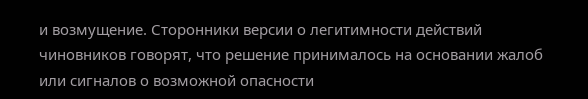и возмущение. Сторонники версии о легитимности действий чиновников говорят, что решение принималось на основании жалоб или сигналов о возможной опасности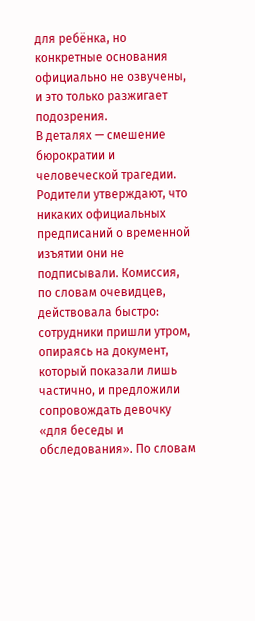для ребёнка, но конкретные основания официально не озвучены, и это только разжигает подозрения.
В деталях — смешение бюрократии и человеческой трагедии. Родители утверждают, что никаких официальных предписаний о временной изъятии они не подписывали. Комиссия, по словам очевидцев, действовала быстро: сотрудники пришли утром, опираясь на документ, который показали лишь частично, и предложили сопровождать девочку «для беседы и обследования». По словам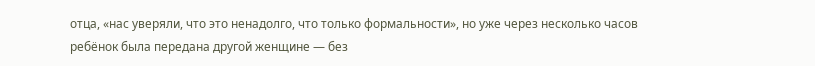отца, «нас уверяли, что это ненадолго, что только формальности», но уже через несколько часов ребёнок была передана другой женщине — без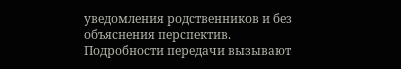уведомления родственников и без объяснения перспектив. Подробности передачи вызывают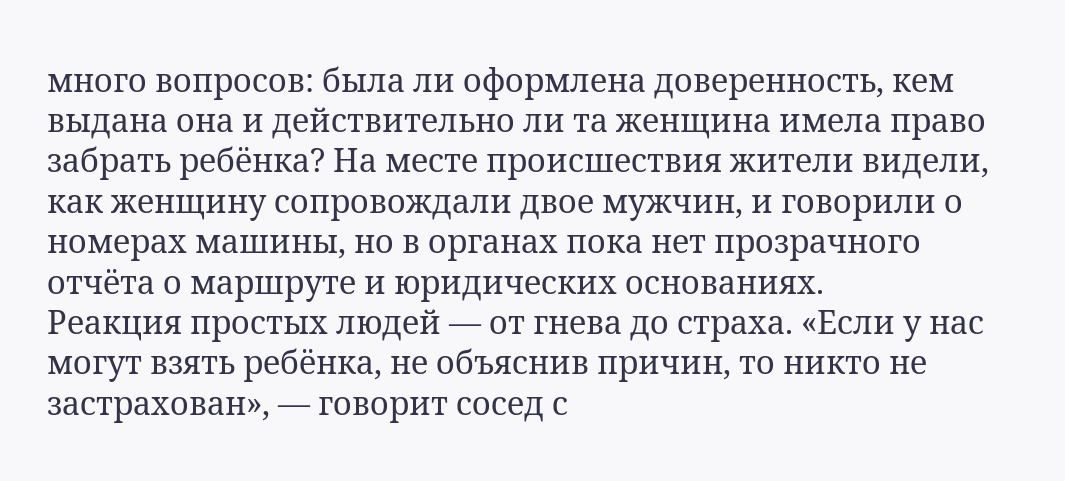много вопросов: была ли оформлена доверенность, кем выдана она и действительно ли та женщина имела право забрать ребёнка? На месте происшествия жители видели, как женщину сопровождали двое мужчин, и говорили о номерах машины, но в органах пока нет прозрачного отчёта о маршруте и юридических основаниях.
Реакция простых людей — от гнева до страха. «Если у нас могут взять ребёнка, не объяснив причин, то никто не застрахован», — говорит сосед с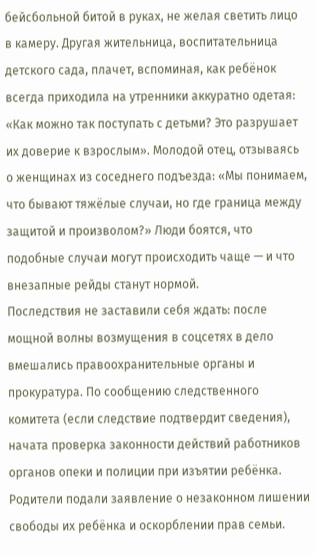бейсбольной битой в руках, не желая светить лицо в камеру. Другая жительница, воспитательница детского сада, плачет, вспоминая, как ребёнок всегда приходила на утренники аккуратно одетая: «Как можно так поступать с детьми? Это разрушает их доверие к взрослым». Молодой отец, отзываясь о женщинах из соседнего подъезда: «Мы понимаем, что бывают тяжёлые случаи, но где граница между защитой и произволом?» Люди боятся, что подобные случаи могут происходить чаще — и что внезапные рейды станут нормой.
Последствия не заставили себя ждать: после мощной волны возмущения в соцсетях в дело вмешались правоохранительные органы и прокуратура. По сообщению следственного комитета (если следствие подтвердит сведения), начата проверка законности действий работников органов опеки и полиции при изъятии ребёнка. Родители подали заявление о незаконном лишении свободы их ребёнка и оскорблении прав семьи.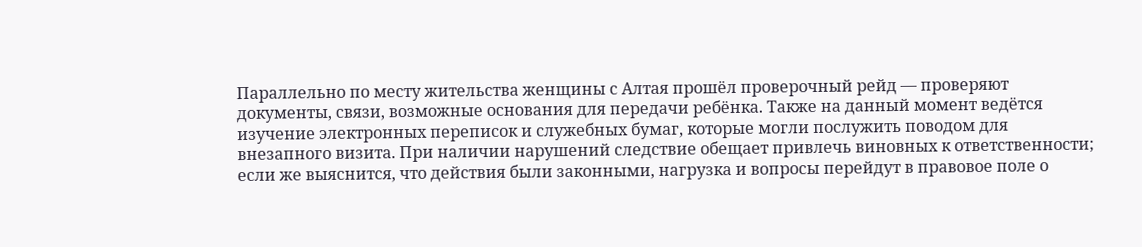Параллельно по месту жительства женщины с Алтая прошёл проверочный рейд — проверяют документы, связи, возможные основания для передачи ребёнка. Также на данный момент ведётся изучение электронных переписок и служебных бумаг, которые могли послужить поводом для внезапного визита. При наличии нарушений следствие обещает привлечь виновных к ответственности; если же выяснится, что действия были законными, нагрузка и вопросы перейдут в правовое поле о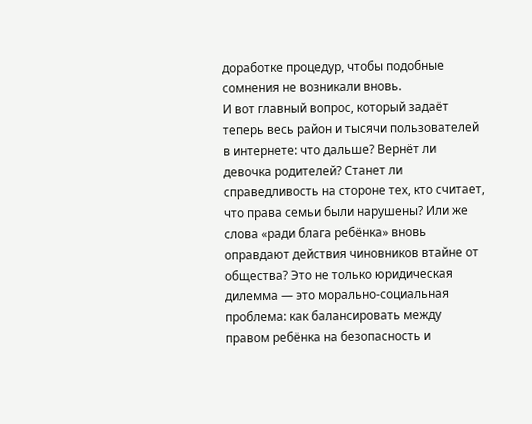доработке процедур, чтобы подобные сомнения не возникали вновь.
И вот главный вопрос, который задаёт теперь весь район и тысячи пользователей в интернете: что дальше? Вернёт ли девочка родителей? Станет ли справедливость на стороне тех, кто считает, что права семьи были нарушены? Или же слова «ради блага ребёнка» вновь оправдают действия чиновников втайне от общества? Это не только юридическая дилемма — это морально-социальная проблема: как балансировать между правом ребёнка на безопасность и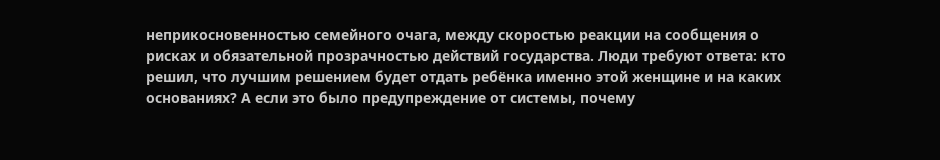неприкосновенностью семейного очага, между скоростью реакции на сообщения о рисках и обязательной прозрачностью действий государства. Люди требуют ответа: кто решил, что лучшим решением будет отдать ребёнка именно этой женщине и на каких основаниях? А если это было предупреждение от системы, почему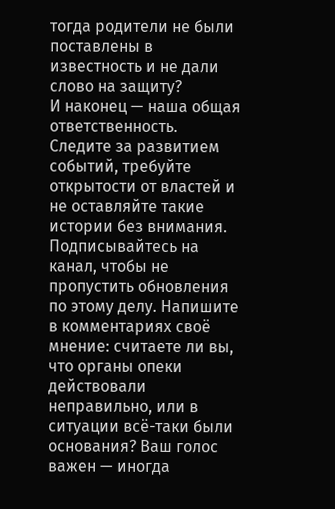тогда родители не были поставлены в известность и не дали слово на защиту?
И наконец — наша общая ответственность. Следите за развитием событий, требуйте открытости от властей и не оставляйте такие истории без внимания. Подписывайтесь на канал, чтобы не пропустить обновления по этому делу. Напишите в комментариях своё мнение: считаете ли вы, что органы опеки действовали неправильно, или в ситуации всё-таки были основания? Ваш голос важен — иногда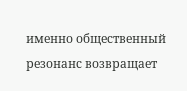именно общественный резонанс возвращает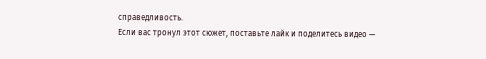справедливость.
Если вас тронул этот сюжет, поставьте лайк и поделитесь видео —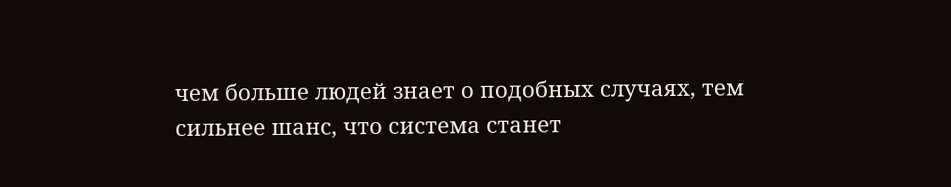чем больше людей знает о подобных случаях, тем сильнее шанс, что система станет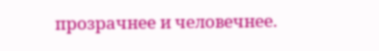прозрачнее и человечнее.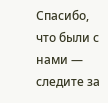Спасибо, что были с нами — следите за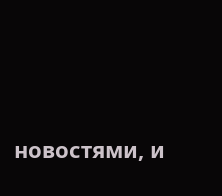новостями, и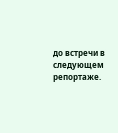до встречи в следующем репортаже.